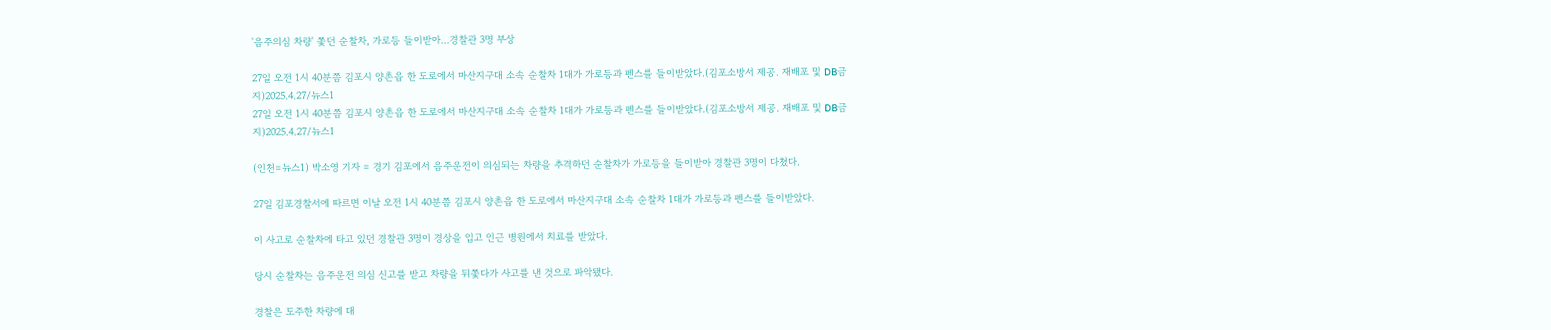'음주의심 차량' 쫓던 순찰차, 가로등 들이받아…경찰관 3명 부상

27일 오전 1시 40분쯤 김포시 양촌읍 한 도로에서 마산지구대 소속 순찰차 1대가 가로등과 펜스를 들이받았다.(김포소방서 제공. 재배포 및 DB금지)2025.4.27/뉴스1
27일 오전 1시 40분쯤 김포시 양촌읍 한 도로에서 마산지구대 소속 순찰차 1대가 가로등과 펜스를 들이받았다.(김포소방서 제공. 재배포 및 DB금지)2025.4.27/뉴스1

(인천=뉴스1) 박소영 기자 = 경기 김포에서 음주운전이 의심되는 차량을 추격하던 순찰차가 가로등을 들이받아 경찰관 3명이 다쳤다.

27일 김포경찰서에 따르면 이날 오전 1시 40분쯤 김포시 양촌읍 한 도로에서 마산지구대 소속 순찰차 1대가 가로등과 펜스를 들이받았다.

이 사고로 순찰차에 타고 있던 경찰관 3명이 경상을 입고 인근 병원에서 치료를 받았다.

당시 순찰차는 음주운전 의심 신고를 받고 차량을 뒤쫓다가 사고를 낸 것으로 파악됐다.

경찰은 도주한 차량에 대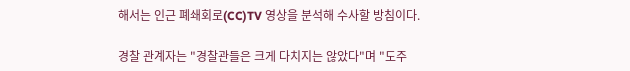해서는 인근 폐쇄회로(CC)TV 영상을 분석해 수사할 방침이다.

경찰 관계자는 "경찰관들은 크게 다치지는 않았다"며 "도주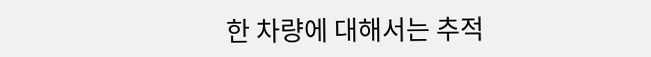한 차량에 대해서는 추적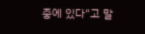중에 있다"고 말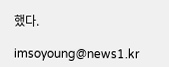했다.

imsoyoung@news1.kr